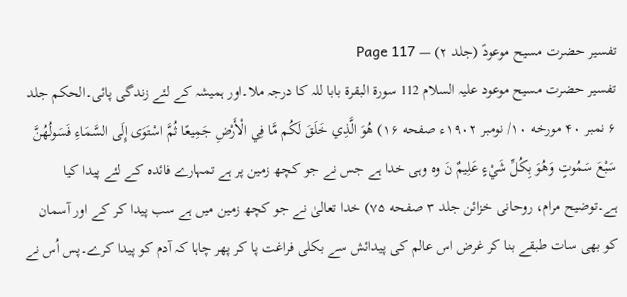تفسیر حضرت مسیح موعودؑ (جلد ۲) — Page 117
تفسیر حضرت مسیح موعود علیہ السلام 112 سورة البقرة بابا للہ کا درجہ ملا۔اور ہمیشہ کے لئے زندگی پائی۔الحکم جلد ۶ نمبر ۴۰ مورخه ۱۰/ نومبر ۱۹۰۲ء صفحه ۱۶) هُوَ الَّذِي خَلَقَ لَكُم مَّا فِي الْأَرْضِ جَمِيعًا ثُمَّ اسْتَوَى إِلَى السَّمَاءِ فَسَولُهُنَّ سَبْعَ سَمُوتٍ وَهُوَ بِكُلِّ شَيْءٍ عَلِيمٌ نَ وہ وہی خدا ہے جس نے جو کچھ زمین پر ہے تمہارے فائدہ کے لئے پیدا کیا ہے۔توضیح مرام، روحانی خزائن جلد ۳ صفحه ۷۵) خدا تعالیٰ نے جو کچھ زمین میں ہے سب پیدا کر کے اور آسمان کو بھی سات طبقے بنا کر غرض اس عالم کی پیدائش سے بکلی فراغت پا کر پھر چاہا کہ آدم کو پیدا کرے۔پس اُس نے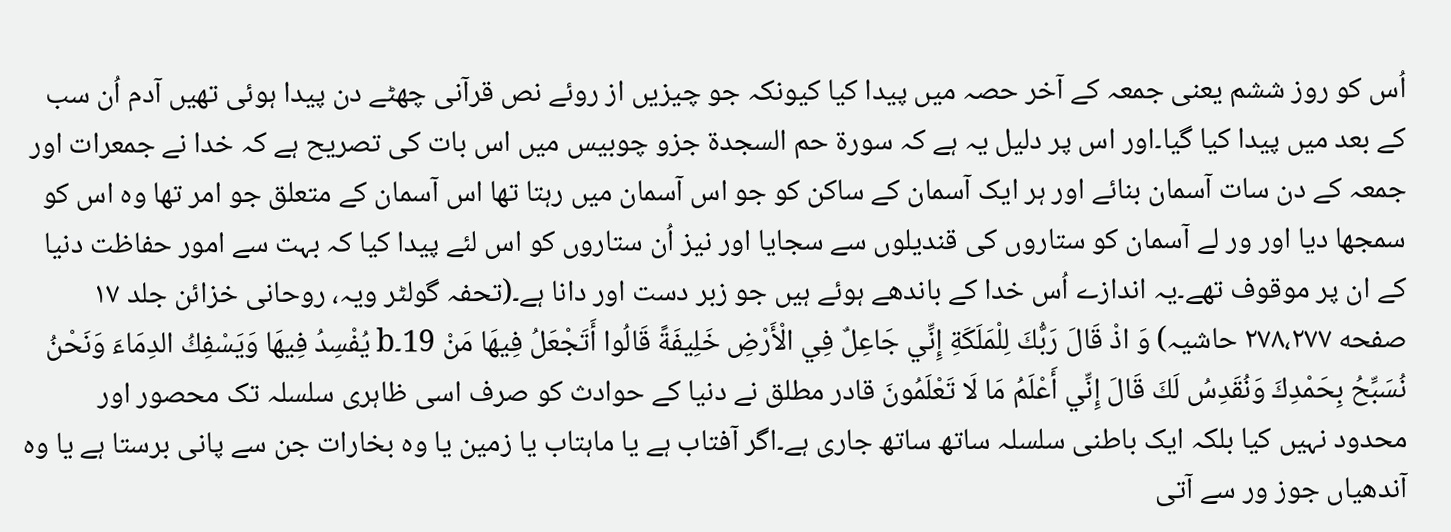اُس کو روز ششم یعنی جمعہ کے آخر حصہ میں پیدا کیا کیونکہ جو چیزیں از روئے نص قرآنی چھٹے دن پیدا ہوئی تھیں آدم اُن سب کے بعد میں پیدا کیا گیا۔اور اس پر دلیل یہ ہے کہ سورۃ حم السجدة جزو چوبیس میں اس بات کی تصریح ہے کہ خدا نے جمعرات اور جمعہ کے دن سات آسمان بنائے اور ہر ایک آسمان کے ساکن کو جو اس آسمان میں رہتا تھا اس آسمان کے متعلق جو امر تھا وہ اس کو سمجھا دیا اور ور لے آسمان کو ستاروں کی قندیلوں سے سجایا اور نیز اُن ستاروں کو اس لئے پیدا کیا کہ بہت سے امور حفاظت دنیا کے ان پر موقوف تھے۔یہ اندازے اُس خدا کے باندھے ہوئے ہیں جو زبر دست اور دانا ہے۔(تحفہ گولٹر ویہ، روحانی خزائن جلد ۱۷ صفحه ۲۷۸،۲۷۷ حاشیہ) وَ اذْ قَالَ رَبُّكَ لِلْمَلَكَةِ إِنِّي جَاعِلٌ فِي الْأَرْضِ خَلِيفَةً قَالُوا أَتَجْعَلُ فِيهَا مَنْ 19۔b يُفْسِدُ فِيهَا وَيَسْفِكُ الدِمَاءَ وَنَحْنُ نُسَبِّحُ بِحَمْدِكَ وَنُقَدِسُ لَكَ قَالَ إِنِّي أَعْلَمُ مَا لَا تَعْلَمُونَ قادر مطلق نے دنیا کے حوادث کو صرف اسی ظاہری سلسلہ تک محصور اور محدود نہیں کیا بلکہ ایک باطنی سلسلہ ساتھ ساتھ جاری ہے۔اگر آفتاب ہے یا ماہتاب یا زمین یا وہ بخارات جن سے پانی برستا ہے یا وہ آندھیاں جوز ور سے آتی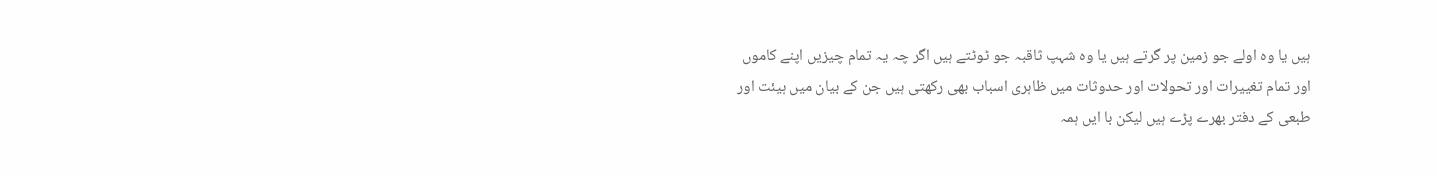ہیں یا وہ اولے جو زمین پر گرتے ہیں یا وہ شہپ ثاقبہ جو ٹوٹتے ہیں اگر چہ یہ تمام چیزیں اپنے کاموں اور تمام تغییرات اور تحولات اور حدوثات میں ظاہری اسباب بھی رکھتی ہیں جن کے بیان میں ہیئت اور طبعی کے دفتر بھرے پڑے ہیں لیکن با ایں ہمہ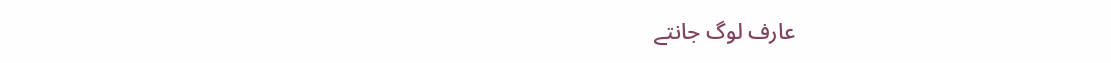عارف لوگ جانتے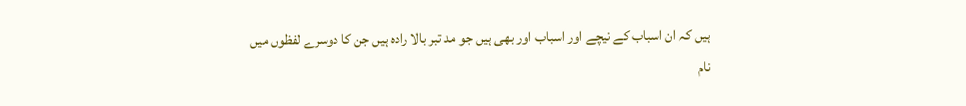ہیں کہ ان اسباب کے نیچے اور اسباب اور بھی ہیں جو مد تبر بالا رادہ ہیں جن کا دوسرے لفظوں میں نام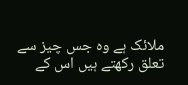ملائک ہے وہ جس چیز سے تعلق رکھتے ہیں اس کے